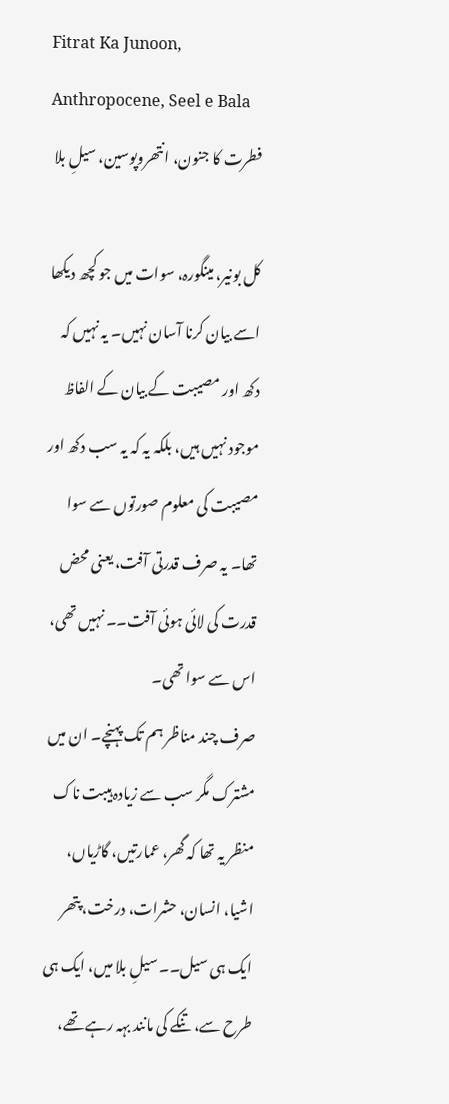Fitrat Ka Junoon, Anthropocene, Seel e Bala
فطرت کا جنون، انتھروپوسین، سیلِ بلا

کل بونیر، مینگورہ، سوات میں جو کچھ دیکھا اسے بیان کرنا آسان نہیں۔ یہ نہیں کہ دکھ اور مصیبت کے بیان کے الفاظ موجود نہیں ہیں، بلکہ یہ کہ یہ سب دکھ اور مصیبت کی معلوم صورتوں سے سوا تھا۔ یہ صرف قدرتی آفت، یعنی محض قدرت کی لائی ہوئی آفت۔۔ نہیں تھی، اس سے سوا تھی۔
صرف چند مناظر ہم تک پہنچے۔ ان میں مشترک مگر سب سے زیادہ ہیبت ناک منظر یہ تھا کہ گھر، عمارتیں، گاڑیاں، اشیا، انسان، حشرات، درخت، پتھر ایک ہی سیل۔۔ سیلِ بلا میں، ایک ہی طرح سے، تنکے کی مانند بہہ رہے تھے،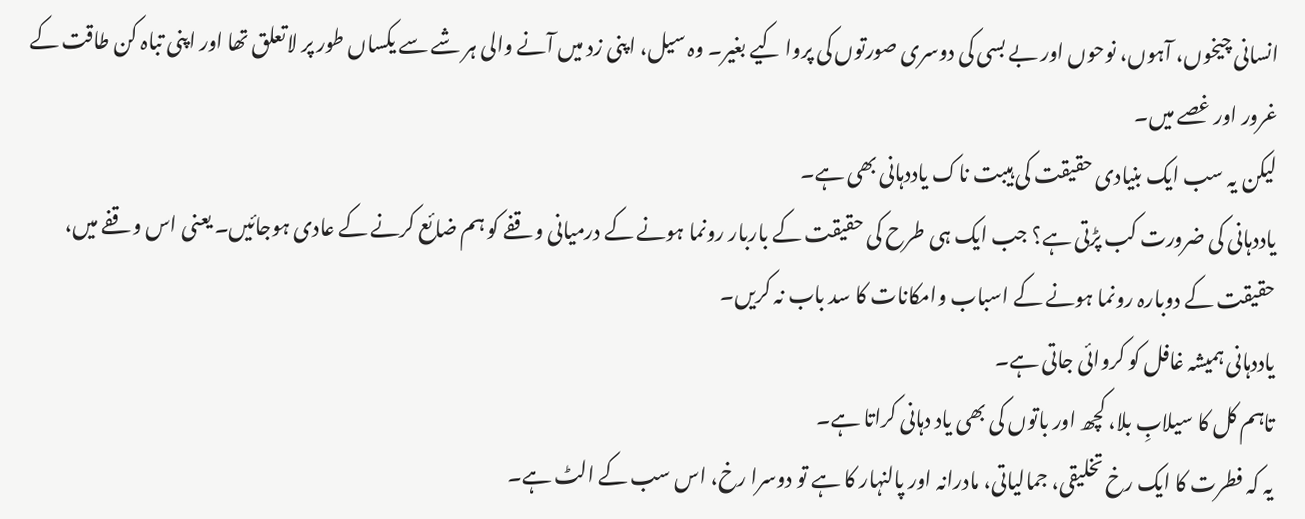انسانی چیخوں، آہوں، نوحوں اور بے بسی کی دوسری صورتوں کی پروا کیے بغیر۔ وہ سیل، اپنی زد میں آنے والی ہر شے سے یکساں طور پر لاتعلق تھا اور اپنی تباہ کن طاقت کے غرور اور غصے میں۔
لیکن یہ سب ایک بنیادی حقیقت کی ہیبت ناک یاددہانی بھی ہے۔
یاددہانی کی ضرورت کب پڑتی ہے؟ جب ایک ہی طرح کی حقیقت کے باربار رونما ہونے کے درمیانی وقفے کو ہم ضائع کرنے کے عادی ہوجائیں۔ یعنی اس وقفے میں، حقیقت کے دوبارہ رونما ہونے کے اسباب وامکانات کا سد باب نہ کریں۔
یاددہانی ہمیشہ غافل کو کروائی جاتی ہے۔
تاہم کل کا سیلابِ بلا، کچھ اور باتوں کی بھی یاد دہانی کراتا ہے۔
یہ کہ فطرت کا ایک رخ تخلیقی، جمالیاتی، مادرانہ اور پالنہار کا ہے تو دوسرا رخ، اس سب کے الٹ ہے۔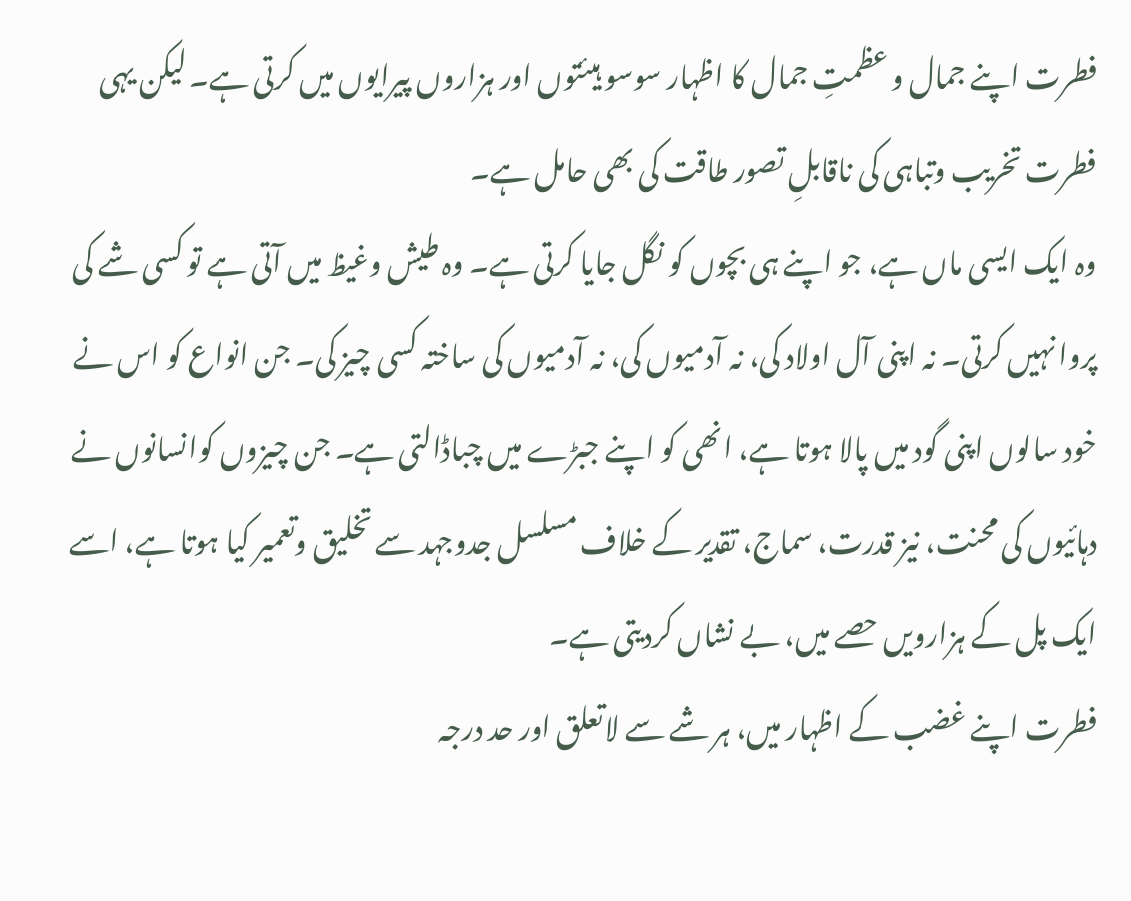فطرت اپنے جمال و عظمتِ جمال کا اظہار سوسو ہیئتوں اور ہزاروں پیرایوں میں کرتی ہے۔ لیکن یہی فطرت تخریب وتباہی کی ناقابلِ تصور طاقت کی بھی حامل ہے۔
وہ ایک ایسی ماں ہے، جو اپنے ہی بچوں کو نگل جایا کرتی ہے۔ وہ طیش وغیظ میں آتی ہے تو کسی شے کی پروا نہیں کرتی۔ نہ اپنی آل اولاد کی، نہ آدمیوں کی، نہ آدمیوں کی ساختہ کسی چیز کی۔ جن انواع کو اس نے خود سالوں اپنی گود میں پالا ہوتا ہے، انھی کو اپنے جبڑے میں چباڈالتی ہے۔ جن چیزوں کوانسانوں نے دہائیوں کی محنت، نیز قدرت، سماج، تقدیر کے خلاف مسلسل جدوجہد سے تخلیق وتعمیر کیا ہوتا ہے، اسے ایک پل کے ہزارویں حصے میں، بے نشاں کردیتی ہے۔
فطرت اپنے غضب کے اظہار میں، ہر شے سے لاتعلق اور حد درجہ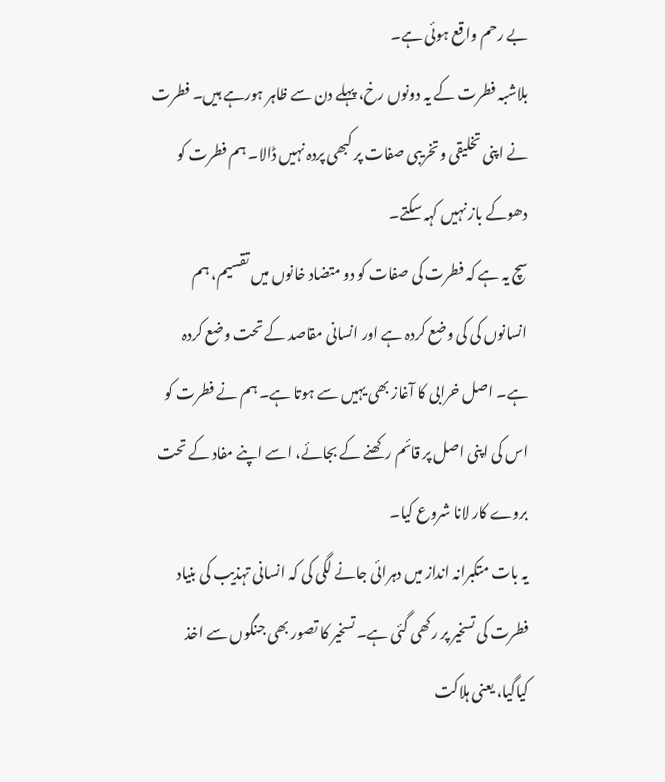بے رحم واقع ہوئی ہے۔
بلاشبہ فطرت کے یہ دونوں رخ، پہلے دن سے ظاہر ہورہے ہیں۔ فطرت نے اپنی تخلیقی وتخریبی صفات پر کبھی پردہ نہیں ڈالا۔ ہم فطرت کو دھوکے باز نہیں کہہ سکتے۔
سچ یہ ہے کہ فطرت کی صفات کو دو متضاد خانوں میں تقسیم، ہم انسانوں کی کی وضع کردہ ہے اور انسانی مقاصد کے تحت وضع کردہ ہے۔ اصل خرابی کا آغاز بھی یہیں سے ہوتا ہے۔ ہم نے فطرت کو اس کی اپنی اصل پر قائم رکھنے کے بجائے، اسے اپنے مفاد کے تحت بروے کار لانا شروع کیا۔
یہ بات متکبرانہ انداز میں دہرائی جانے لگی کی کہ انسانی تہذیب کی بنیاد فطرت کی تسخیر پر رکھی گئی ہے۔ تسخیر کا تصور بھی جنگوں سے اخذ کیاگیا، یعنی ہلاکت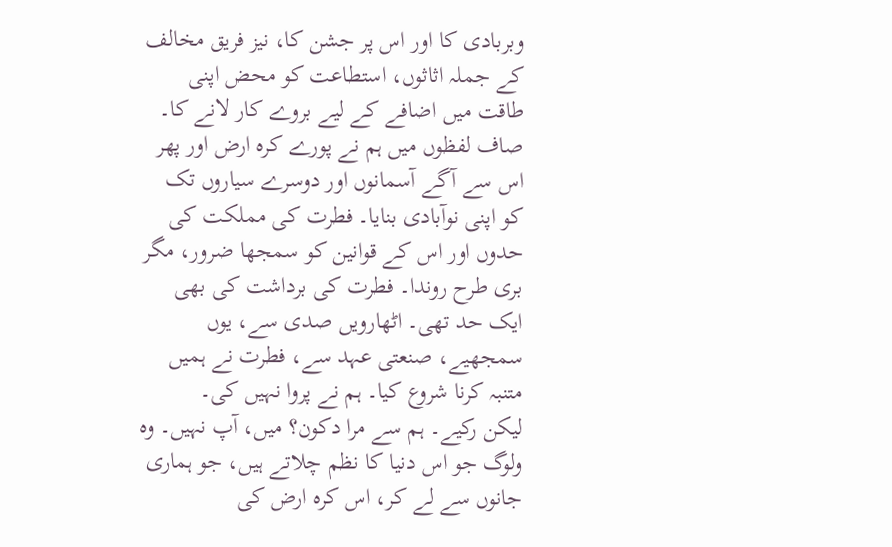وبربادی کا اور اس پر جشن کا، نیز فریق مخالف کے جملہ اثاثوں، استطاعت کو محض اپنی طاقت میں اضافے کے لیے بروے کار لانے کا۔
صاف لفظوں میں ہم نے پورے کرہ ارض اور پھر اس سے آگے آسمانوں اور دوسرے سیاروں تک کو اپنی نوآبادی بنایا۔ فطرت کی مملکت کی حدوں اور اس کے قوانین کو سمجھا ضرور، مگر بری طرح روندا۔ فطرت کی برداشت کی بھی ایک حد تھی۔ اٹھارویں صدی سے، یوں سمجھیے، صنعتی عہد سے، فطرت نے ہمیں متنبہ کرنا شروع کیا۔ ہم نے پروا نہیں کی۔
لیکن رکیے۔ ہم سے مرا دکون؟ میں، آپ نہیں۔ وہ ولوگ جو اس دنیا کا نظم چلاتے ہیں، جو ہماری جانوں سے لے کر، اس کرہ ارض کی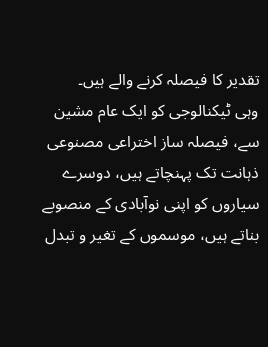تقدیر کا فیصلہ کرنے والے ہیں۔
وہی ٹیکنالوجی کو ایک عام مشین سے، فیصلہ ساز اختراعی مصنوعی ذہانت تک پہنچاتے ہیں، دوسرے سیاروں کو اپنی نوآبادی کے منصوبے بناتے ہیں، موسموں کے تغیر و تبدل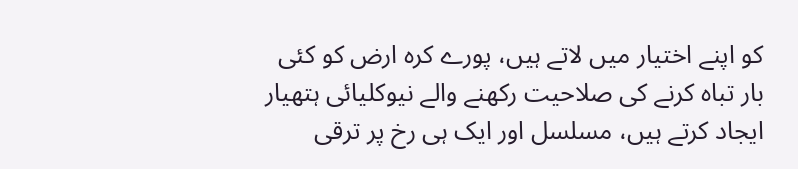کو اپنے اختیار میں لاتے ہیں، پورے کرہ ارض کو کئی بار تباہ کرنے کی صلاحیت رکھنے والے نیوکلیائی ہتھیار ایجاد کرتے ہیں، مسلسل اور ایک ہی رخ پر ترقی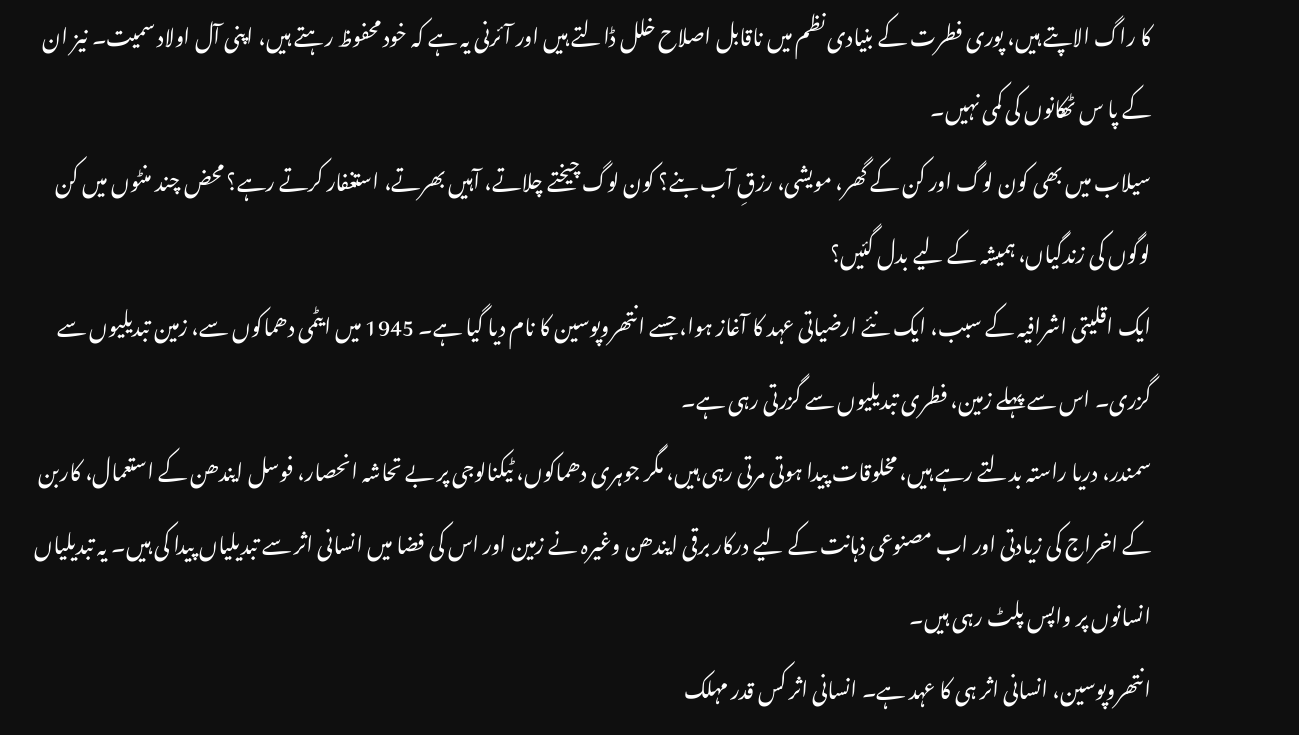کا راگ الاپتے ہیں، پوری فطرت کے بنیادی نظم میں ناقابل اصلاح خلل ڈالتے ہیں اور آئرنی یہ ہے کہ خود محفوظ رہتے ہیں، اپنی آل اولاد سمیت۔ نیز ان کے پا س ٹھکانوں کی کمی نہیں۔
سیلاب میں بھی کون لوگ اور کن کے گھر، مویشی، رزقِ آب بنے؟ کون لوگ چیختے چلاتے، آہیں بھرتے، استغفار کرتے رہے؟ محض چند منٹوں میں کن لوگوں کی زندگیاں، ہمیشہ کے لیے بدل گئیں؟
ایک اقلیتی اشرافیہ کے سبب، ایک نئے ارضیاتی عہد کا آغاز ہوا، جسے انتھروپوسین کا نام دیا گیا ہے۔ 1945 میں ایٹمی دھماکوں سے، زمین تبدیلیوں سے گزری۔ اس سے پہلے زمین، فطری تبدیلیوں سے گزرتی رہی ہے۔
سمندر، دریا راستہ بدلتے رہے ہیں، مخلوقات پیدا ہوتی مرتی رہی ہیں، مگر جوہری دھماکوں، ٹیکنالوجی پر بے تحاشہ انحصار، فوسل ایندھن کے استعمال، کاربن کے اخراج کی زیادتی اور اب مصنوعی ذہانت کے لیے درکار برقی ایندھن وغیرہ نے زمین اور اس کی فضا میں انسانی اثر سے تبدیلیاں پیدا کی ہیں۔ یہ تبدیلیاں انسانوں پر واپس پلٹ رہی ہیں۔
انتھروپوسین، انسانی اثر ہی کا عہد ہے۔ انسانی اثر کس قدر مہلک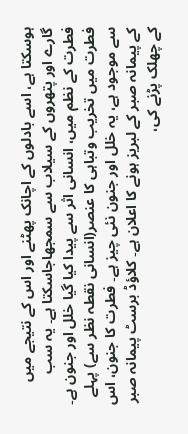ہوسکتا ہے، اسے بادلوں کے اچانک پھٹنے اور اس کے نتیجے میں گارے اور پتھروں کے سیلاب سے سمجھاجاسکتا ہے۔ یہ سب فطرت کے نظم میں، انسانی اثر سے پیدا کیا گیا خلل اور جنون ہے۔
فطرت میں تخریب وتباہی کا عنصر(انسانی نقطہ نظر سے) پہلے سے موجود ہے، یہ خلل اور جنون نئی چیز ہے۔ فطرت کا جنون، اس کے پیمانہ صبر کے لبریز ہونے کا اعلان ہے۔ کلاؤڈ برسٹ پیمانہ صبر کے چھلک پڑنے کی،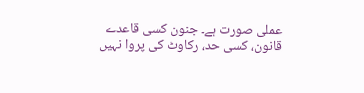عملی صورت ہے۔ جنون کسی قاعدے قانون، کسی حد، رکاوٹ کی پروا نہیں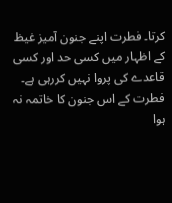کرتا۔ فطرت اپنے جنون آمیز غیظ کے اظہار میں کسی حد اور کسی قاعدے کی پروا نہیں کررہی ہے۔
فطرت کے اس جنون کا خاتمہ نہ ہوا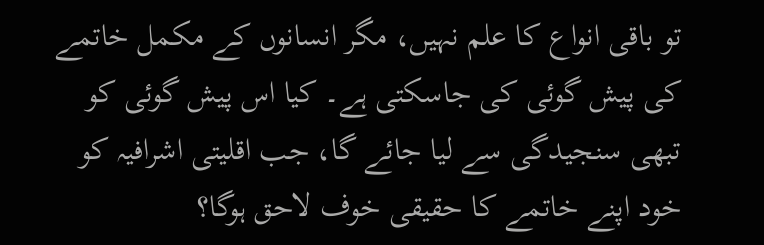تو باقی انواع کا علم نہیں، مگر انسانوں کے مکمل خاتمے کی پیش گوئی کی جاسکتی ہے۔ کیا اس پیش گوئی کو تبھی سنجیدگی سے لیا جائے گا، جب اقلیتی اشرافیہ کو خود اپنے خاتمے کا حقیقی خوف لاحق ہوگا؟